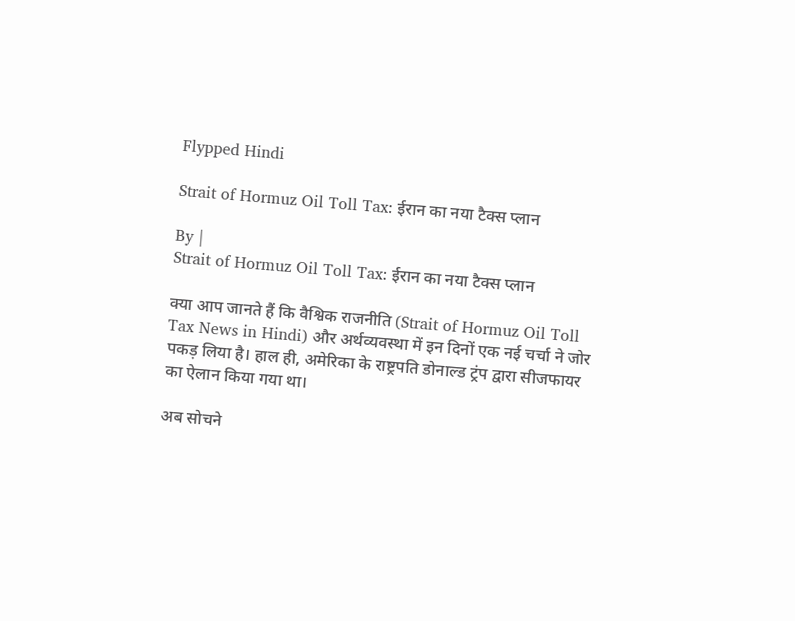Flypped Hindi

Strait of Hormuz Oil Toll Tax: ईरान का नया टैक्स प्लान

By |
Strait of Hormuz Oil Toll Tax: ईरान का नया टैक्स प्लान

क्या आप जानते हैं कि वैश्विक राजनीति (Strait of Hormuz Oil Toll Tax News in Hindi) और अर्थव्यवस्था में इन दिनों एक नई चर्चा ने जोर पकड़ लिया है। हाल ही, अमेरिका के राष्ट्रपति डोनाल्ड ट्रंप द्वारा सीजफायर का ऐलान किया गया था।

अब सोचने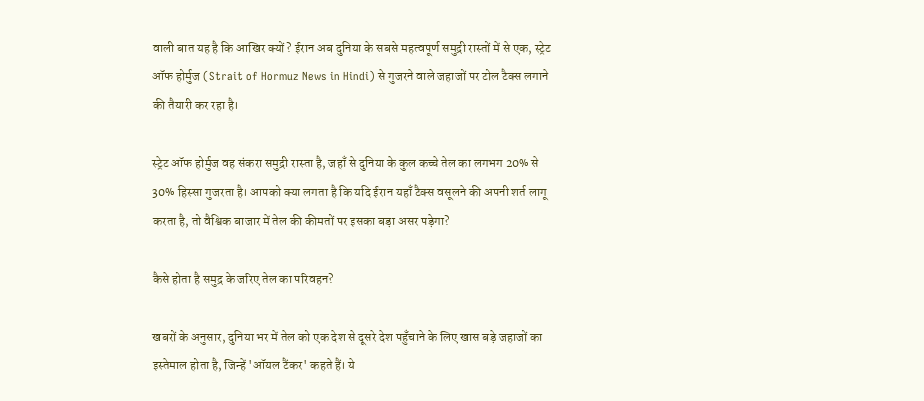वाली बात यह है कि आखिर क्यों? ईरान अब दुनिया के सबसे महत्वपूर्ण समुद्री रास्तों में से एक, स्ट्रेट ऑफ होर्मुज (Strait of Hormuz News in Hindi) से गुजरने वाले जहाजों पर टोल टैक्स लगाने की तैयारी कर रहा है।

स्ट्रेट ऑफ होर्मुज वह संकरा समुद्री रास्ता है, जहाँ से दुनिया के कुल कच्चे तेल का लगभग 20% से 30% हिस्सा गुजरता है। आपको क्या लगता है कि यदि ईरान यहाँ टैक्स वसूलने की अपनी शर्त लागू करता है, तो वैश्विक बाजार में तेल की कीमतों पर इसका बड़ा असर पड़ेगा?

कैसे होता है समुद्र के जरिए तेल का परिवहन?

खबरों के अनुसार, दुनिया भर में तेल को एक देश से दूसरे देश पहुँचाने के लिए खास बड़े जहाजों का इस्तेमाल होता है, जिन्हें 'ऑयल टैंकर' कहते हैं। ये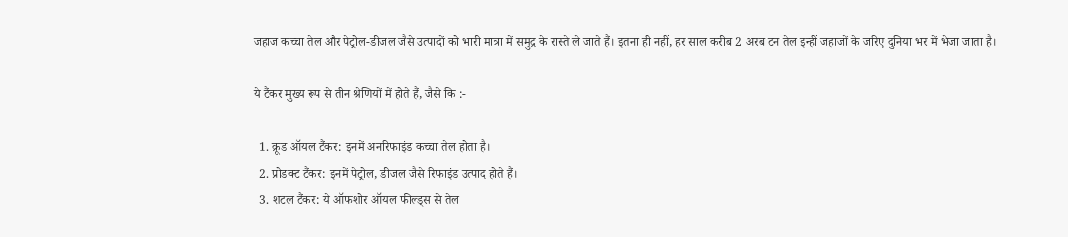जहाज कच्चा तेल और पेट्रोल-डीजल जैसे उत्पादों को भारी मात्रा में समुद्र के रास्ते ले जाते हैं। इतना ही नहीं, हर साल करीब 2 अरब टन तेल इन्हीं जहाजों के जरिए दुनिया भर में भेजा जाता है।

ये टैंकर मुख्य रूप से तीन श्रेणियों में होते हैं, जैसे कि :-

  1. क्रूड ऑयल टैंकर: इनमें अनरिफाइंड कच्चा तेल होता है।
  2. प्रोडक्ट टैंकर: इनमें पेट्रोल, डीजल जैसे रिफाइंड उत्पाद होते हैं।
  3. शटल टैंकर: ये ऑफशोर ऑयल फील्ड्स से तेल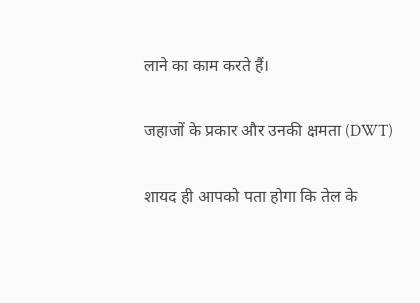लाने का काम करते हैं।

जहाजों के प्रकार और उनकी क्षमता (DWT)

शायद ही आपको पता होगा कि तेल के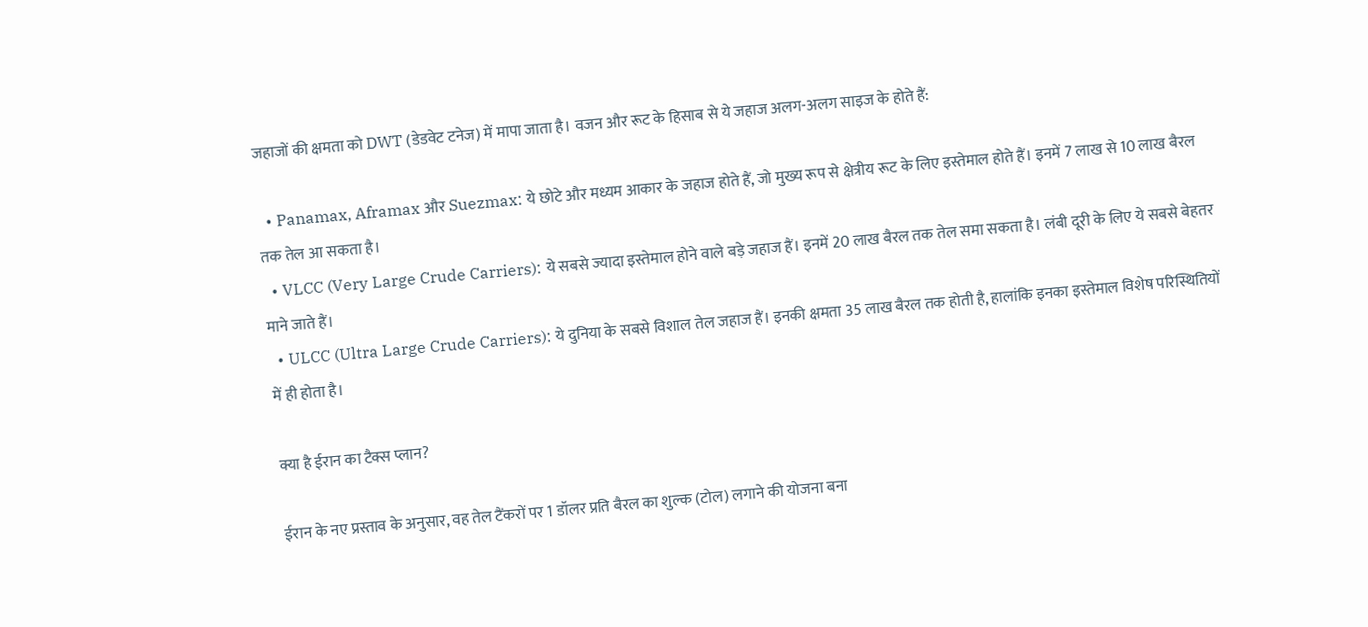जहाजों की क्षमता को DWT (डेडवेट टनेज) में मापा जाता है। वजन और रूट के हिसाब से ये जहाज अलग-अलग साइज के होते हैं:

  • Panamax, Aframax और Suezmax: ये छोटे और मध्यम आकार के जहाज होते हैं, जो मुख्य रूप से क्षेत्रीय रूट के लिए इस्तेमाल होते हैं। इनमें 7 लाख से 10 लाख बैरल तक तेल आ सकता है।
  • VLCC (Very Large Crude Carriers): ये सबसे ज्यादा इस्तेमाल होने वाले बड़े जहाज हैं। इनमें 20 लाख बैरल तक तेल समा सकता है। लंबी दूरी के लिए ये सबसे बेहतर माने जाते हैं।
  • ULCC (Ultra Large Crude Carriers): ये दुनिया के सबसे विशाल तेल जहाज हैं। इनकी क्षमता 35 लाख बैरल तक होती है, हालांकि इनका इस्तेमाल विशेष परिस्थितियों में ही होता है।

क्या है ईरान का टैक्स प्लान?

ईरान के नए प्रस्ताव के अनुसार, वह तेल टैंकरों पर 1 डॉलर प्रति बैरल का शुल्क (टोल) लगाने की योजना बना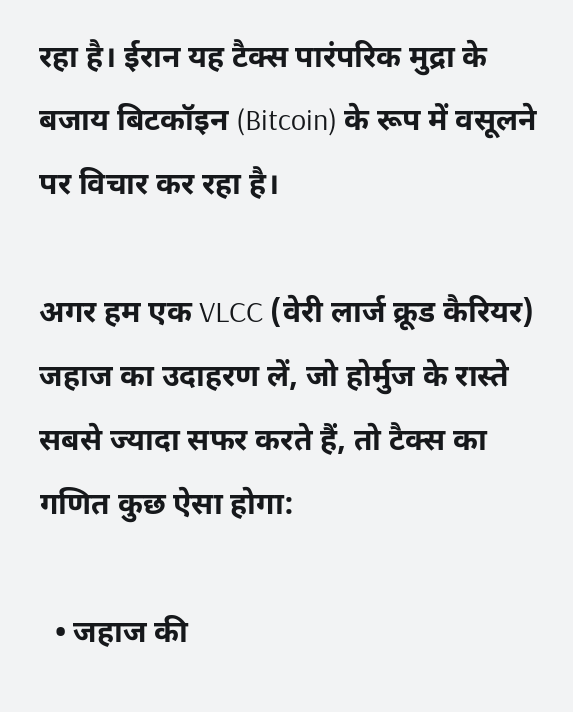रहा है। ईरान यह टैक्स पारंपरिक मुद्रा के बजाय बिटकॉइन (Bitcoin) के रूप में वसूलने पर विचार कर रहा है।

अगर हम एक VLCC (वेरी लार्ज क्रूड कैरियर) जहाज का उदाहरण लें, जो होर्मुज के रास्ते सबसे ज्यादा सफर करते हैं, तो टैक्स का गणित कुछ ऐसा होगा:

  • जहाज की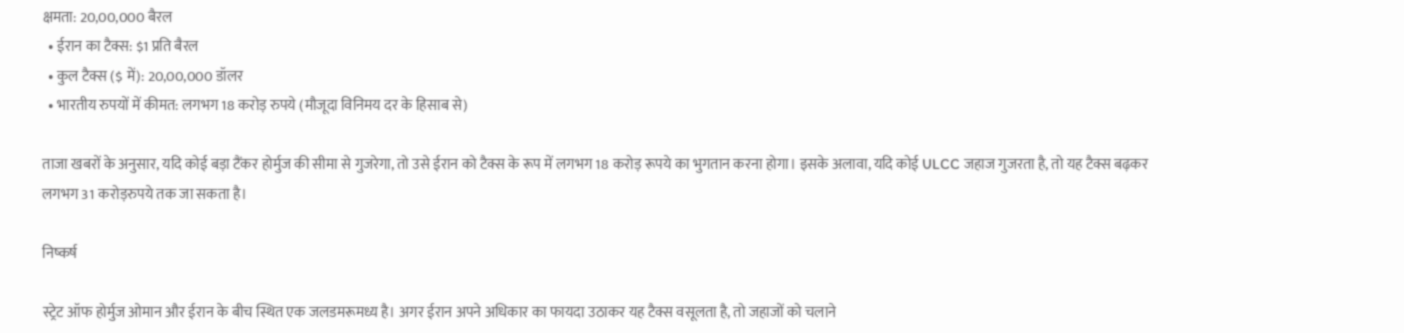क्षमता: 20,00,000 बैरल
  • ईरान का टैक्स: $1 प्रति बैरल
  • कुल टैक्स ($ में): 20,00,000 डॉलर
  • भारतीय रुपयों में कीमत: लगभग 18 करोड़ रुपये (मौजूदा विनिमय दर के हिसाब से)

ताजा खबरों के अनुसार, यदि कोई बड़ा टैंकर होर्मुज की सीमा से गुजरेगा, तो उसे ईरान को टैक्स के रूप में लगभग 18 करोड़ रूपये का भुगतान करना होगा। इसके अलावा, यदि कोई ULCC जहाज गुजरता है, तो यह टैक्स बढ़कर लगभग 31 करोड़रुपये तक जा सकता है।

निष्कर्ष

स्ट्रेट ऑफ होर्मुज ओमान और ईरान के बीच स्थित एक जलडमरूमध्य है। अगर ईरान अपने अधिकार का फायदा उठाकर यह टैक्स वसूलता है, तो जहाजों को चलाने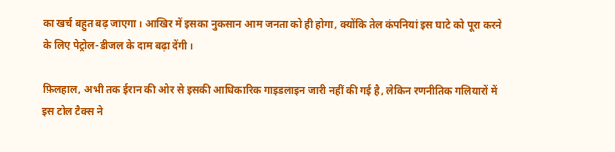का खर्च बहुत बढ़ जाएगा। आखिर में इसका नुकसान आम जनता को ही होगा, क्योंकि तेल कंपनियां इस घाटे को पूरा करने के लिए पेट्रोल-डीजल के दाम बढ़ा देंगी।

फ़िलहाल, अभी तक ईरान की ओर से इसकी आधिकारिक गाइडलाइन जारी नहीं की गई है, लेकिन रणनीतिक गलियारों में इस टोल टैक्स ने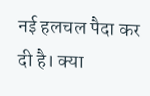नई हलचल पैदा कर दी है। क्या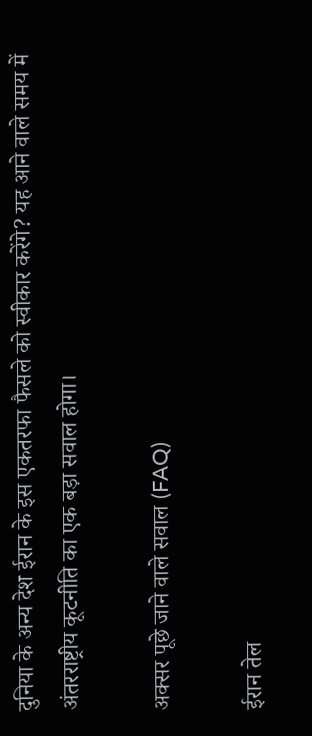दुनिया के अन्य देश ईरान के इस एकतरफा फैसले को स्वीकार करेंगे? यह आने वाले समय में अंतरराष्ट्रीय कूटनीति का एक बड़ा सवाल होगा।

अक्सर पूछे जाने वाले सवाल (FAQ)

ईरान तेल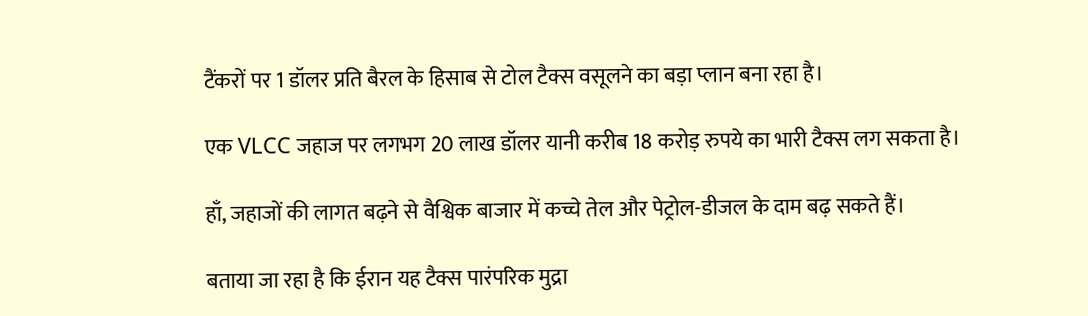टैंकरों पर 1 डॉलर प्रति बैरल के हिसाब से टोल टैक्स वसूलने का बड़ा प्लान बना रहा है।

एक VLCC जहाज पर लगभग 20 लाख डॉलर यानी करीब 18 करोड़ रुपये का भारी टैक्स लग सकता है।

हाँ, जहाजों की लागत बढ़ने से वैश्विक बाजार में कच्चे तेल और पेट्रोल-डीजल के दाम बढ़ सकते हैं।

बताया जा रहा है कि ईरान यह टैक्स पारंपरिक मुद्रा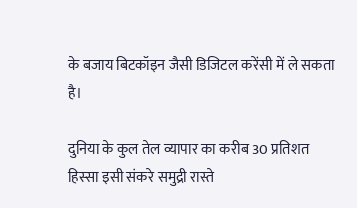के बजाय बिटकॉइन जैसी डिजिटल करेंसी में ले सकता है।

दुनिया के कुल तेल व्यापार का करीब 30 प्रतिशत हिस्सा इसी संकरे समुद्री रास्ते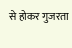से होकर गुजरता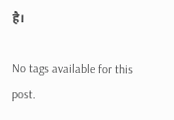है।

No tags available for this post.